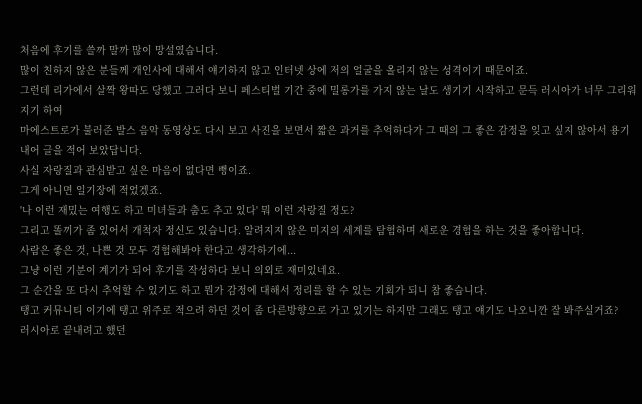처음에 후기를 쓸까 말까 많이 망설였습니다.
많이 친하지 않은 분들께 개인사에 대해서 얘기하지 않고 인터넷 상에 저의 얼굴을 올리지 않는 성격이기 때문이죠.
그런데 리가에서 살짝 왕따도 당했고 그러다 보니 페스티벌 기간 중에 밀롱가를 가지 않는 날도 생기기 시작하고 문득 러시아가 너무 그리워지기 하여
마에스트로가 불러준 발스 음악 동영상도 다시 보고 사진을 보면서 짧은 과거를 추억하다가 그 때의 그 좋은 감정을 잊고 싶지 않아서 용기내어 글을 적어 보았답니다.
사실 자랑질과 관심받고 싶은 마음이 없다면 뻥이죠.
그게 아니면 일기장에 적었겠죠.
'나 이런 재밌는 여행도 하고 미녀들과 춤도 추고 있다' 뭐 이런 자랑질 정도?
그리고 똘끼가 좀 있어서 개척자 정신도 있습니다. 알려지지 않은 미지의 세계를 탐험하며 새로운 경험을 하는 것을 좋아합니다.
사람은 좋은 것, 나쁜 것 모두 경험해봐야 한다고 생각하기에...
그냥 이런 기분이 계기가 되어 후기를 작성하다 보니 의외로 재미있네요.
그 순간을 또 다시 추억할 수 있기도 하고 뭔가 감정에 대해서 정리를 할 수 있는 기회가 되니 참 좋습니다.
탱고 커뮤니티 이기에 탱고 위주로 적으려 하던 것이 좀 다른방향으로 가고 있기는 하지만 그래도 탱고 얘기도 나오니깐 잘 봐주실거죠?
러시아로 끝내려고 했던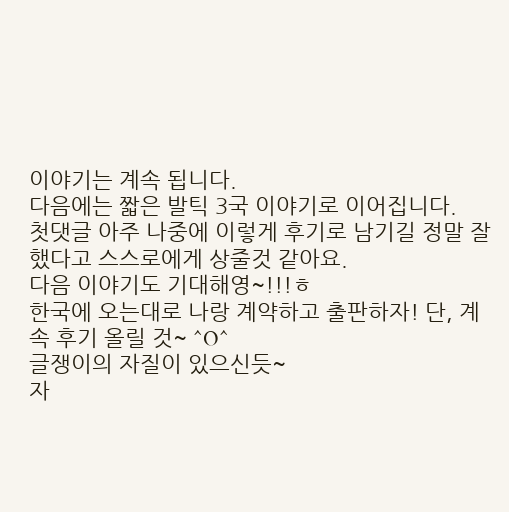이야기는 계속 됩니다.
다음에는 짧은 발틱 3국 이야기로 이어집니다.
첫댓글 아주 나중에 이렇게 후기로 남기길 정말 잘했다고 스스로에게 상줄것 같아요.
다음 이야기도 기대해영~!!!ㅎ
한국에 오는대로 나랑 계약하고 출판하자! 단, 계속 후기 올릴 것~ ^O^
글쟁이의 자질이 있으신듯~
자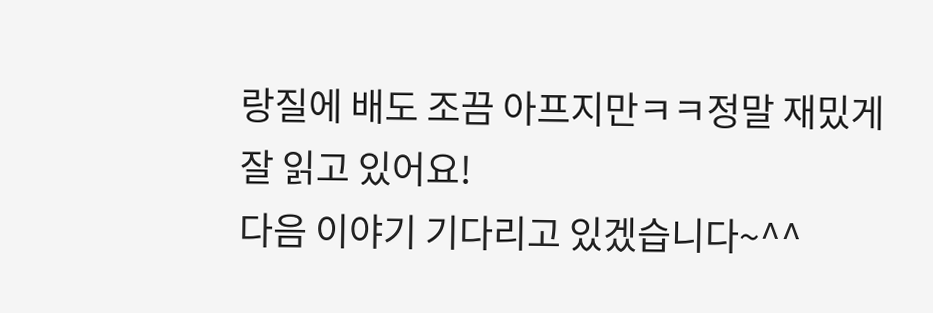랑질에 배도 조끔 아프지만ㅋㅋ정말 재밌게 잘 읽고 있어요!
다음 이야기 기다리고 있겠습니다~^^